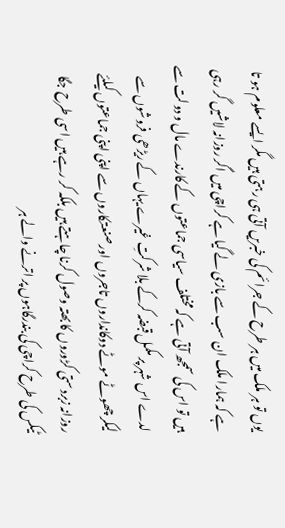یوں تو ہر ملک میں ہر طرح کے جرائم کی خبریں آتی ہی رہتی ہیں مگر ایسے معلوم ہو تا ہے کہ ہمارا ملک ان سب سے بازی لے گیا ہے کراچی میں اگر روزانہ لاشیں گر رہی ہیں تو اس کی سمجھ آتی ہے کہ مختلف سیاسی جماعتوں کے کارندے مال و دولت سے لدے اس شہر پر مکمل قبضہ کرکے بلا شرکتِ غیرے یہاں کے ریڑھی فروشوں سے لیکر چھوٹے موٹے دوکانداروں تاجروں اور صنعتکاروں سے اپنی اپنی جماعتوں کیلئے روزانہ زبردستی کڑوروں کا بھتہ وصول کرنا چاہتے ہیں بلکہ کر رہے ہیں اسی طرح جگا ٹیکس کی طرح کراچی کی بندرگاہوں پر اترنے والے ہر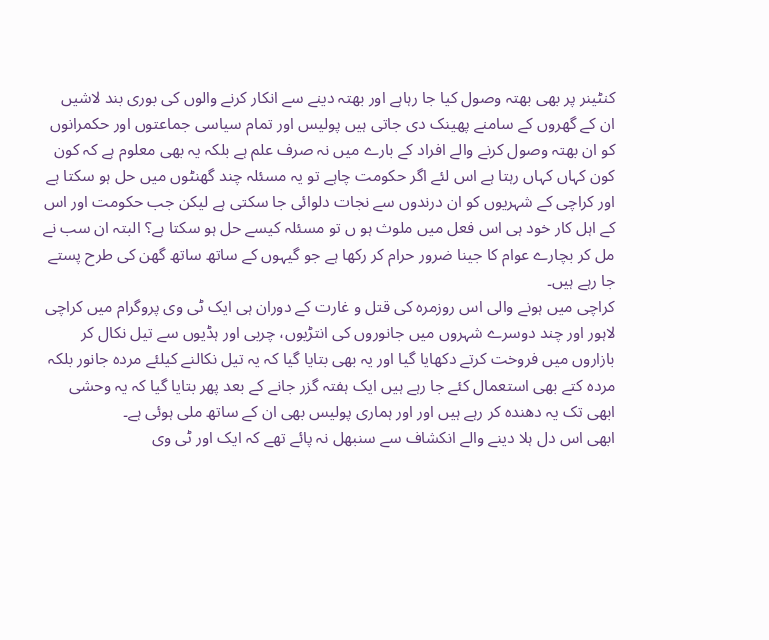کنٹینر پر بھی بھتہ وصول کیا جا رہاہے اور بھتہ دینے سے انکار کرنے والوں کی بوری بند لاشیں ان کے گھروں کے سامنے پھینک دی جاتی ہیں پولیس اور تمام سیاسی جماعتوں اور حکمرانوں کو ان بھتہ وصول کرنے والے افراد کے بارے میں نہ صرف علم ہے بلکہ یہ بھی معلوم ہے کہ کون کون کہاں کہاں رہتا ہے اس لئے اگر حکومت چاہے تو یہ مسئلہ چند گھنٹوں میں حل ہو سکتا ہے اور کراچی کے شہریوں کو ان درندوں سے نجات دلوائی جا سکتی ہے لیکن جب حکومت اور اس کے اہل کار خود ہی اس فعل میں ملوث ہو ں تو مسئلہ کیسے حل ہو سکتا ہے؟ البتہ ان سب نے مل کر بچارے عوام کا جینا ضرور حرام کر رکھا ہے جو گیہوں کے ساتھ ساتھ گھن کی طرح پستے جا رہے ہیں۔
کراچی میں ہونے والی اس روزمرہ کی قتل و غارت کے دوران ہی ایک ٹی وی پروگرام میں کراچی لاہور اور چند دوسرے شہروں میں جانوروں کی انتڑیوں، چربی اور ہڈیوں سے تیل نکال کر بازاروں میں فروخت کرتے دکھایا گیا اور یہ بھی بتایا گیا کہ یہ تیل نکالنے کیلئے مردہ جانور بلکہ مردہ کتے بھی استعمال کئے جا رہے ہیں ایک ہفتہ گزر جانے کے بعد پھر بتایا گیا کہ یہ وحشی ابھی تک یہ دھندہ کر رہے ہیں اور اور ہماری پولیس بھی ان کے ساتھ ملی ہوئی ہے۔
ابھی اس دل ہلا دینے والے انکشاف سے سنبھل نہ پائے تھے کہ ایک اور ٹی وی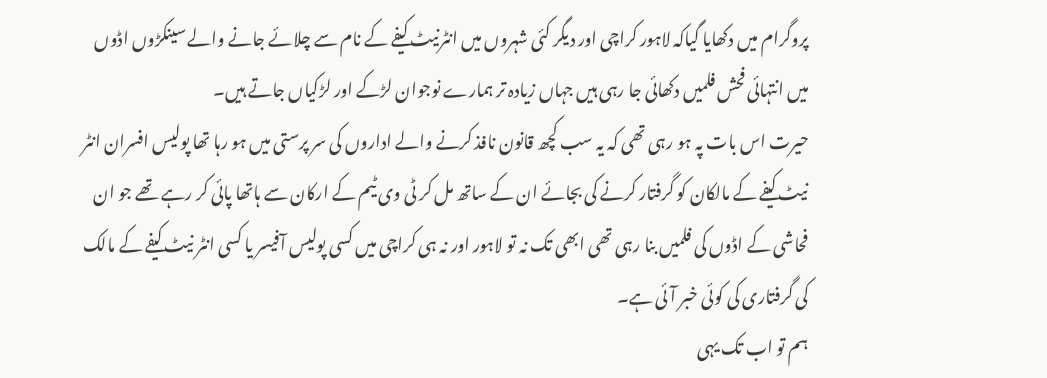پروگرام میں دکھایا گیاکہ لاہور کراچی اور دیگر کئی شہروں میں انٹرنیٹ کیفے کے نام سے چلائے جانے والے سینکڑوں اڈوں میں انتہائی فحش فلمیں دکھائی جا رہی ہیں جہاں زیادہ تر ہمارے نوجوان لڑکے اور لڑکیاں جاتے ہیں۔
حیرت اس بات پہ ہو رہی تھی کہ یہ سب کچھ قانون نافذ کرنے والے اداروں کی سر پرستی میں ہو رہا تھا پولیس افسران انٹر نیٹ کیفے کے مالکان کو گرفتار کرنے کی بجائے ان کے ساتھ مل کر ٹی وی ٹیم کے ارکان سے ہاتھا پائی کر رہے تھے جو ان فحاشی کے اڈوں کی فلمیں بنا رہی تھی ابھی تک نہ تو لاہور اور نہ ہی کراچی میں کسی پولیس آفیسر یا کسی انٹر نیٹ کیفے کے مالک کی گرفتاری کی کوئی خبر آئی ہے۔
ہم تو اب تک یہی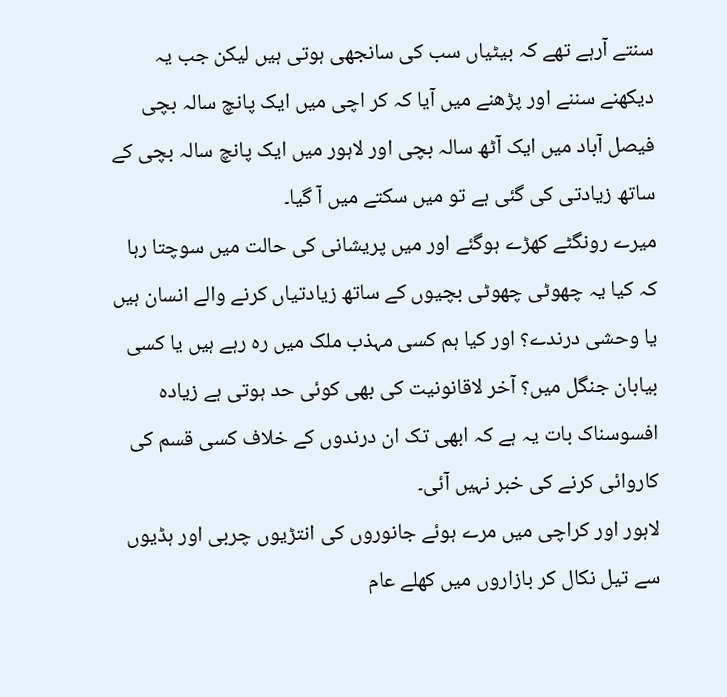سنتے آرہے تھے کہ بیٹیاں سب کی سانجھی ہوتی ہیں لیکن جب یہ دیکھنے سننے اور پڑھنے میں آیا کہ کر اچی میں ایک پانچ سالہ بچی فیصل آباد میں ایک آٹھ سالہ بچی اور لاہور میں ایک پانچ سالہ بچی کے ساتھ زیادتی کی گئی ہے تو میں سکتے میں آ گیا۔
میرے رونگٹے کھڑے ہوگئے اور میں پریشانی کی حالت میں سوچتا رہا کہ کیا یہ چھوٹی چھوٹی بچیوں کے ساتھ زیادتیاں کرنے والے انسان ہیں یا وحشی درندے؟ اور کیا ہم کسی مہذب ملک میں رہ رہے ہیں یا کسی بیابان جنگل میں؟ آخر لاقانونیت کی بھی کوئی حد ہوتی ہے زیادہ افسوسناک بات یہ ہے کہ ابھی تک ان درندوں کے خلاف کسی قسم کی کاروائی کرنے کی خبر نہیں آئی۔
لاہور اور کراچی میں مرے ہوئے جانوروں کی انتڑیوں چربی اور ہڈیوں سے تیل نکال کر بازاروں میں کھلے عام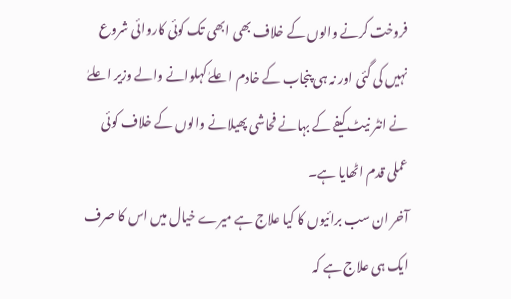فروخت کرنے والوں کے خلاف بھی ابھی تک کوئی کاروائی شروع نہیں کی گئی اور نہ ہی پنجاب کے خادم اعلےٰ کہلوانے والے وزیر اعلےٰ نے انٹر نیٹ کیفے کے بہانے فحاشی پھیلانے والوں کے خلاف کوئی عملی قدم اٹھایا ہے۔
آخر ان سب برائیوں کا کیا علاج ہے میرے خیال میں اس کا صرف ایک ہی علاج ہے کہ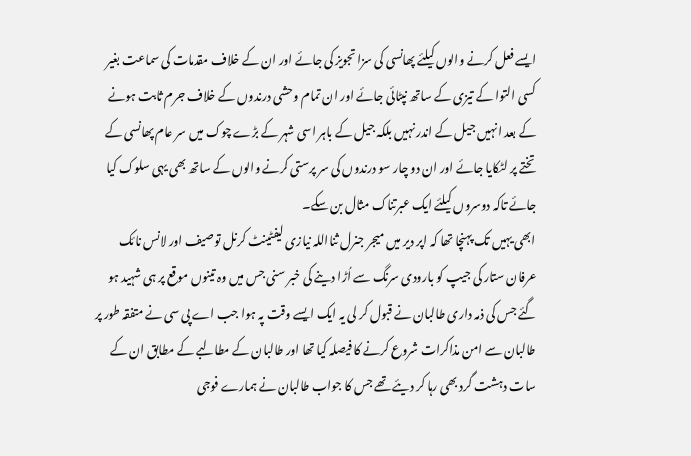ایسے فعل کرنے والوں کیلئے پھانسی کی سزا تجویز کی جائے اور ان کے خلاف مقدمات کی سماعت بغیر کسی التوا کے تیزی کے ساتھ نپٹائی جائے اور ان تمام وحشی درندوں کے خلاف جرم ثابت ہونے کے بعد انہیں جیل کے اندر نہیں بلکہ جیل کے باہر اسی شہر کے بڑے چوک میں سر عام پھانسی کے تختے پر لٹکایا جائے اور ان دو چار سو درندوں کی سر پرستی کرنے والوں کے ساتھ بھی یہی سلوک کیا جائے تاکہ دوسروں کیلئے ایک عبرتناک مثال بن سکے۔
ابھی یہیں تک پہنچا تھا کہ اپر دیر میں میجر جنرل ثنااللہ نیازی لیفٹینٹ کرنل توصیف اور لانس نائک عرفان ستار کی جیپ کو بارودی سرنگ سے اُڑا دینے کی خبر سنی جس میں وہ تینوں موقع پر ہی شہید ہو گئے جس کی ذمہ داری طالبان نے قبول کر لی یہ ایک ایسے وقت پہ ہوا جب اے پی سی نے متفقہ طور پر طالبان سے امن مذاکرات شروع کرنے کا فیصلہ کیا تھا اور طالبان کے مطالبے کے مطابق ان کے سات دہشت گرد بھی رہا کر دیئے تھے جس کا جواب طالبان نے ہمارے فوجی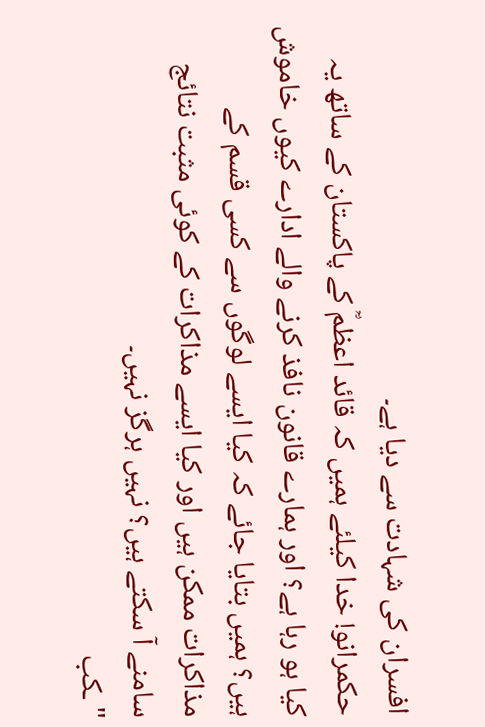افسران کی شہادت سے دیا ہے۔
حکمرانو! خدا کیلئے ہمیں کہ قائد اعظمؒ کے پاکستان کے ساتھ یہ کیا ہو رہا ہے؟ اور ہمارے قانون نافذ کرنے والے ادارے کیوں خاموش ہیں؟ ہمیں بتایا جائے کہ کیا ایسے لوگوں سے کسی قسم کے مذاکرات ممکن ہیں اور کیا ایسے مذاکرات کے کوئی مثبت نتائج سامنے آ سکتے ہیں؟ نہیں ہرگز نہیں۔
"ـکب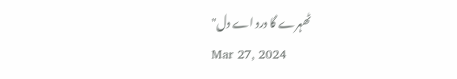ٹھہرے گا درد اے دل"
Mar 27, 2024